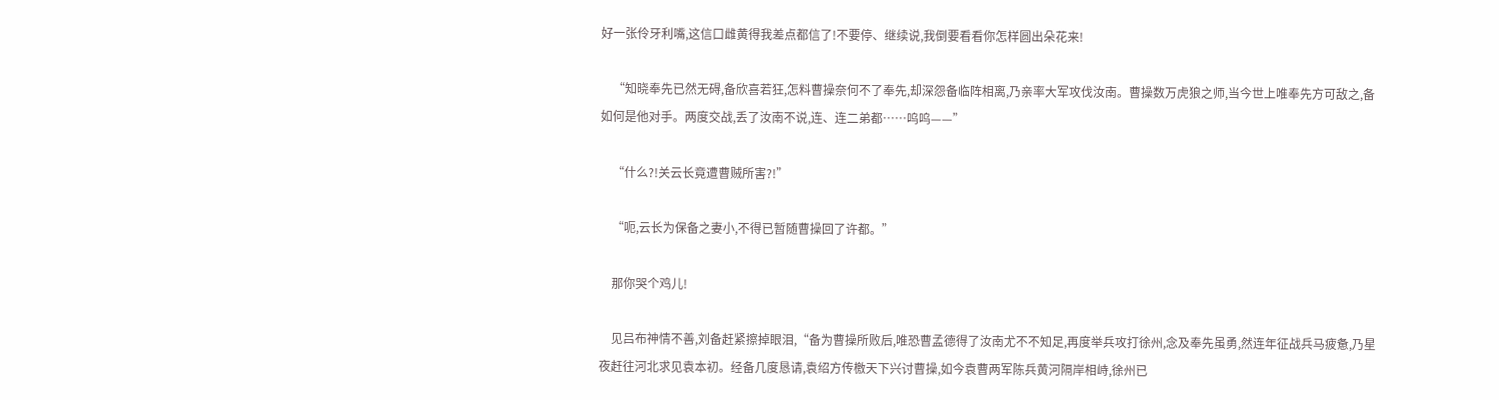好一张伶牙利嘴,这信口雌黄得我差点都信了!不要停、继续说,我倒要看看你怎样圆出朵花来!

    “知晓奉先已然无碍,备欣喜若狂,怎料曹操奈何不了奉先,却深怨备临阵相离,乃亲率大军攻伐汝南。曹操数万虎狼之师,当今世上唯奉先方可敌之,备如何是他对手。两度交战,丢了汝南不说,连、连二弟都……呜呜——”

    “什么?!关云长竟遭曹贼所害?!”

    “呃,云长为保备之妻小,不得已暂随曹操回了许都。”

    那你哭个鸡儿!

    见吕布神情不善,刘备赶紧擦掉眼泪,“备为曹操所败后,唯恐曹孟德得了汝南尤不不知足,再度举兵攻打徐州,念及奉先虽勇,然连年征战兵马疲惫,乃星夜赶往河北求见袁本初。经备几度恳请,袁绍方传檄天下兴讨曹操,如今袁曹两军陈兵黄河隔岸相峙,徐州已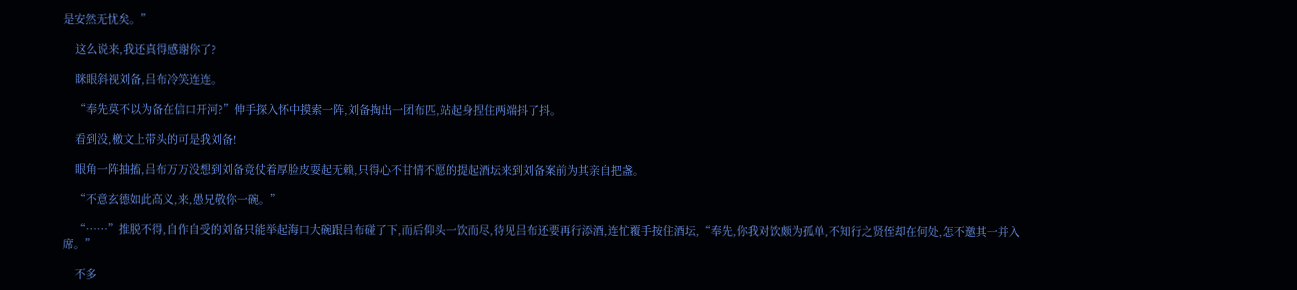是安然无忧矣。”

    这么说来,我还真得感谢你了?

    眯眼斜视刘备,吕布冷笑连连。

    “奉先莫不以为备在信口开河?”伸手探入怀中摸索一阵,刘备掏出一团布匹,站起身捏住两端抖了抖。

    看到没,檄文上带头的可是我刘备!

    眼角一阵抽搐,吕布万万没想到刘备竟仗着厚脸皮耍起无赖,只得心不甘情不愿的提起酒坛来到刘备案前为其亲自把盏。

    “不意玄德如此高义,来,愚兄敬你一碗。”

    “……”推脱不得,自作自受的刘备只能举起海口大碗跟吕布碰了下,而后仰头一饮而尽,待见吕布还要再行添酒,连忙覆手按住酒坛,“奉先,你我对饮颇为孤单,不知行之贤侄却在何处,怎不邀其一并入席。”

    不多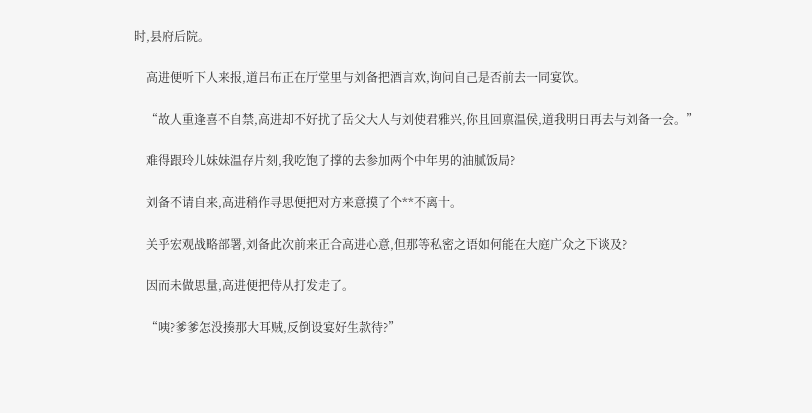时,县府后院。

    高进便听下人来报,道吕布正在厅堂里与刘备把酒言欢,询问自己是否前去一同宴饮。

    “故人重逢喜不自禁,高进却不好扰了岳父大人与刘使君雅兴,你且回禀温侯,道我明日再去与刘备一会。”

    难得跟玲儿妹妹温存片刻,我吃饱了撑的去参加两个中年男的油腻饭局?

    刘备不请自来,高进稍作寻思便把对方来意摸了个**不离十。

    关乎宏观战略部署,刘备此次前来正合高进心意,但那等私密之语如何能在大庭广众之下谈及?

    因而未做思量,高进便把侍从打发走了。

    “咦?爹爹怎没揍那大耳贼,反倒设宴好生款待?”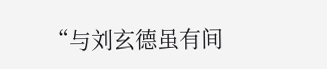“与刘玄德虽有间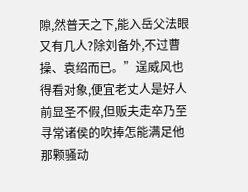隙,然普天之下,能入岳父法眼又有几人?除刘备外,不过曹操、袁绍而已。”逞威风也得看对象,便宜老丈人是好人前显圣不假,但贩夫走卒乃至寻常诸侯的吹捧怎能满足他那颗骚动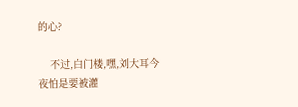的心?

    不过,白门楼,嘿,刘大耳今夜怕是要被灌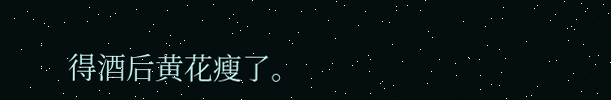得酒后黄花瘦了。